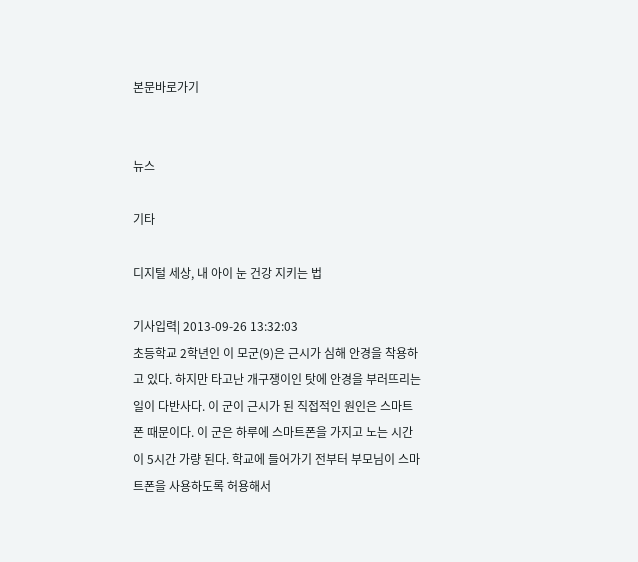본문바로가기


뉴스

기타

디지털 세상, 내 아이 눈 건강 지키는 법

기사입력| 2013-09-26 13:32:03
초등학교 2학년인 이 모군(9)은 근시가 심해 안경을 착용하고 있다. 하지만 타고난 개구쟁이인 탓에 안경을 부러뜨리는 일이 다반사다. 이 군이 근시가 된 직접적인 원인은 스마트폰 때문이다. 이 군은 하루에 스마트폰을 가지고 노는 시간이 5시간 가량 된다. 학교에 들어가기 전부터 부모님이 스마트폰을 사용하도록 허용해서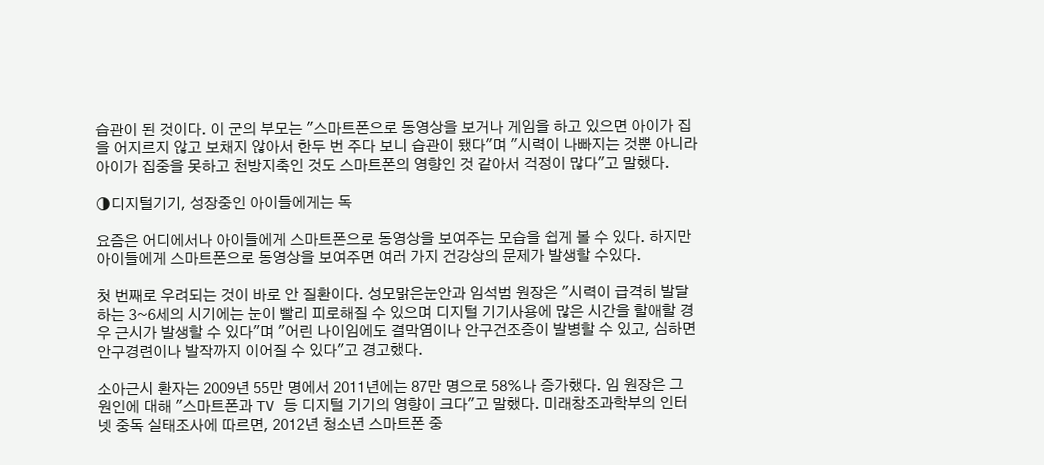습관이 된 것이다. 이 군의 부모는 "스마트폰으로 동영상을 보거나 게임을 하고 있으면 아이가 집을 어지르지 않고 보채지 않아서 한두 번 주다 보니 습관이 됐다"며 "시력이 나빠지는 것뿐 아니라 아이가 집중을 못하고 천방지축인 것도 스마트폰의 영향인 것 같아서 걱정이 많다"고 말했다.

◑디지털기기, 성장중인 아이들에게는 독

요즘은 어디에서나 아이들에게 스마트폰으로 동영상을 보여주는 모습을 쉽게 볼 수 있다. 하지만 아이들에게 스마트폰으로 동영상을 보여주면 여러 가지 건강상의 문제가 발생할 수있다.

첫 번째로 우려되는 것이 바로 안 질환이다. 성모맑은눈안과 임석범 원장은 "시력이 급격히 발달하는 3~6세의 시기에는 눈이 빨리 피로해질 수 있으며 디지털 기기사용에 많은 시간을 할애할 경우 근시가 발생할 수 있다"며 "어린 나이임에도 결막염이나 안구건조증이 발병할 수 있고, 심하면 안구경련이나 발작까지 이어질 수 있다"고 경고했다.

소아근시 환자는 2009년 55만 명에서 2011년에는 87만 명으로 58%나 증가했다. 임 원장은 그 원인에 대해 "스마트폰과 TV 등 디지털 기기의 영향이 크다"고 말했다. 미래창조과학부의 인터넷 중독 실태조사에 따르면, 2012년 청소년 스마트폰 중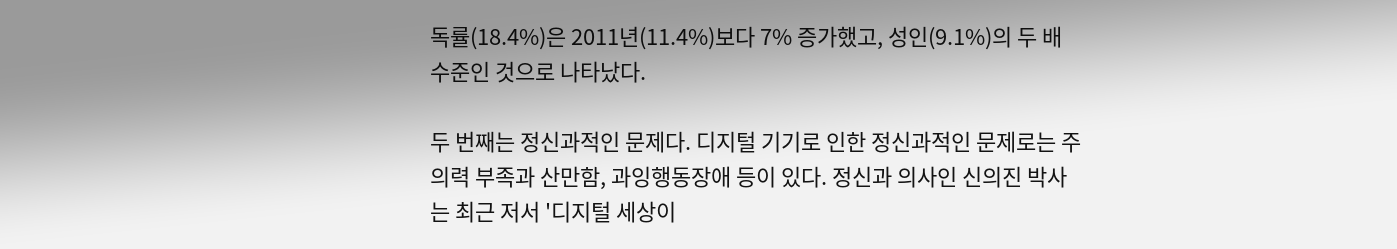독률(18.4%)은 2011년(11.4%)보다 7% 증가했고, 성인(9.1%)의 두 배 수준인 것으로 나타났다.

두 번째는 정신과적인 문제다. 디지털 기기로 인한 정신과적인 문제로는 주의력 부족과 산만함, 과잉행동장애 등이 있다. 정신과 의사인 신의진 박사는 최근 저서 '디지털 세상이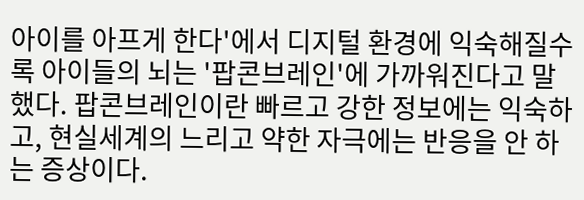아이를 아프게 한다'에서 디지털 환경에 익숙해질수록 아이들의 뇌는 '팝콘브레인'에 가까워진다고 말했다. 팝콘브레인이란 빠르고 강한 정보에는 익숙하고, 현실세계의 느리고 약한 자극에는 반응을 안 하는 증상이다.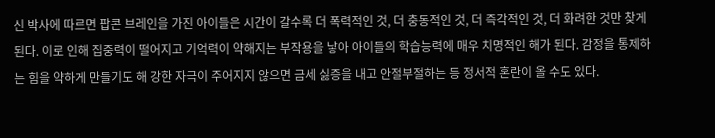신 박사에 따르면 팝콘 브레인을 가진 아이들은 시간이 갈수록 더 폭력적인 것, 더 충동적인 것, 더 즉각적인 것, 더 화려한 것만 찾게 된다. 이로 인해 집중력이 떨어지고 기억력이 약해지는 부작용을 낳아 아이들의 학습능력에 매우 치명적인 해가 된다. 감정을 통제하는 힘을 약하게 만들기도 해 강한 자극이 주어지지 않으면 금세 싫증을 내고 안절부절하는 등 정서적 혼란이 올 수도 있다.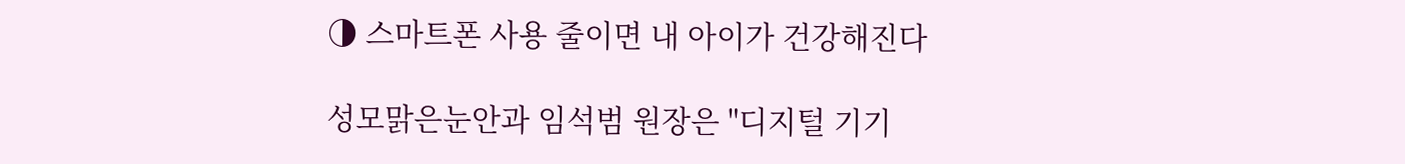◑ 스마트폰 사용 줄이면 내 아이가 건강해진다

성모맑은눈안과 임석범 원장은 "디지털 기기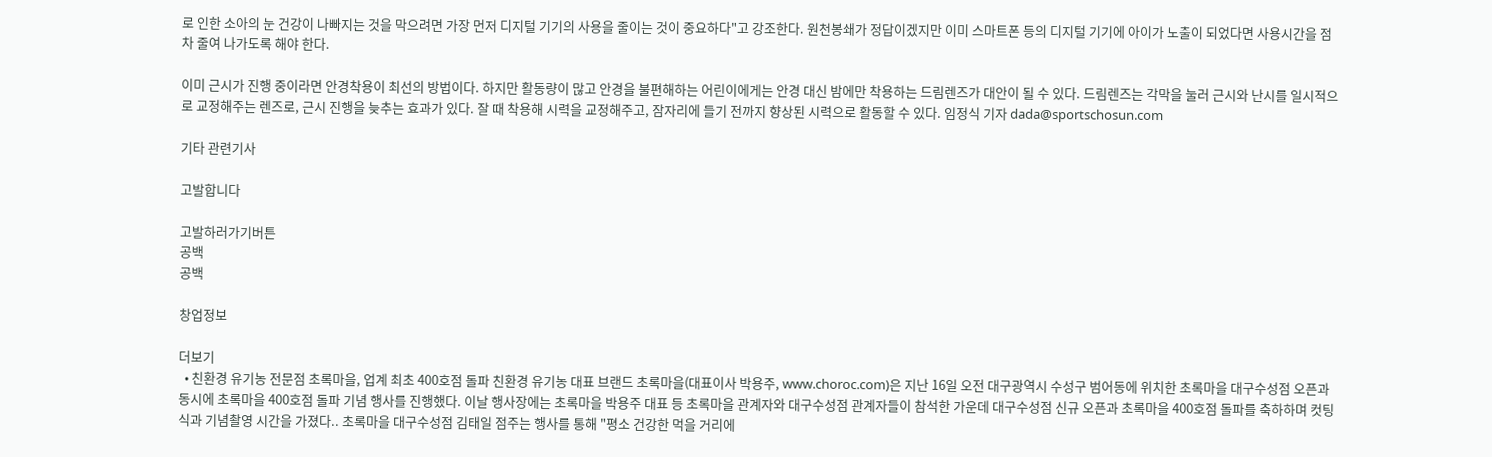로 인한 소아의 눈 건강이 나빠지는 것을 막으려면 가장 먼저 디지털 기기의 사용을 줄이는 것이 중요하다"고 강조한다. 원천봉쇄가 정답이겠지만 이미 스마트폰 등의 디지털 기기에 아이가 노출이 되었다면 사용시간을 점차 줄여 나가도록 해야 한다.

이미 근시가 진행 중이라면 안경착용이 최선의 방법이다. 하지만 활동량이 많고 안경을 불편해하는 어린이에게는 안경 대신 밤에만 착용하는 드림렌즈가 대안이 될 수 있다. 드림렌즈는 각막을 눌러 근시와 난시를 일시적으로 교정해주는 렌즈로, 근시 진행을 늦추는 효과가 있다. 잘 때 착용해 시력을 교정해주고, 잠자리에 들기 전까지 향상된 시력으로 활동할 수 있다. 임정식 기자 dada@sportschosun.com

기타 관련기사

고발합니다

고발하러가기버튼
공백
공백

창업정보

더보기
  • 친환경 유기농 전문점 초록마을, 업계 최초 400호점 돌파 친환경 유기농 대표 브랜드 초록마을(대표이사 박용주, www.choroc.com)은 지난 16일 오전 대구광역시 수성구 범어동에 위치한 초록마을 대구수성점 오픈과 동시에 초록마을 400호점 돌파 기념 행사를 진행했다. 이날 행사장에는 초록마을 박용주 대표 등 초록마을 관계자와 대구수성점 관계자들이 참석한 가운데 대구수성점 신규 오픈과 초록마을 400호점 돌파를 축하하며 컷팅식과 기념촬영 시간을 가졌다.. 초록마을 대구수성점 김태일 점주는 행사를 통해 "평소 건강한 먹을 거리에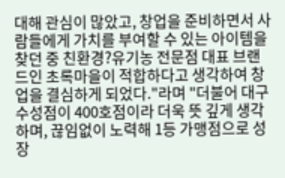대해 관심이 많았고, 창업을 준비하면서 사람들에게 가치를 부여할 수 있는 아이템을 찾던 중 친환경?유기농 전문점 대표 브랜드인 초록마을이 적합하다고 생각하여 창업을 결심하게 되었다."라며 "더불어 대구수성점이 400호점이라 더욱 뜻 깊게 생각하며, 끊임없이 노력해 1등 가맹점으로 성장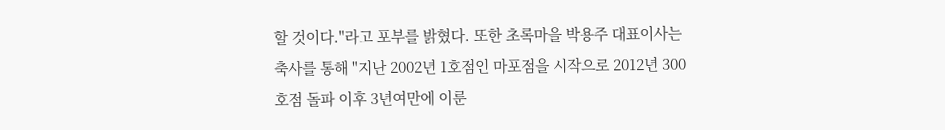할 것이다."라고 포부를 밝혔다. 또한 초록마을 박용주 대표이사는 축사를 통해 "지난 2002년 1호점인 마포점을 시작으로 2012년 300호점 돌파 이후 3년여만에 이룬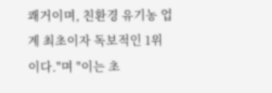쾌거이며, 친환경 유기농 업계 최초이자 독보적인 1위이다."며 "이는 초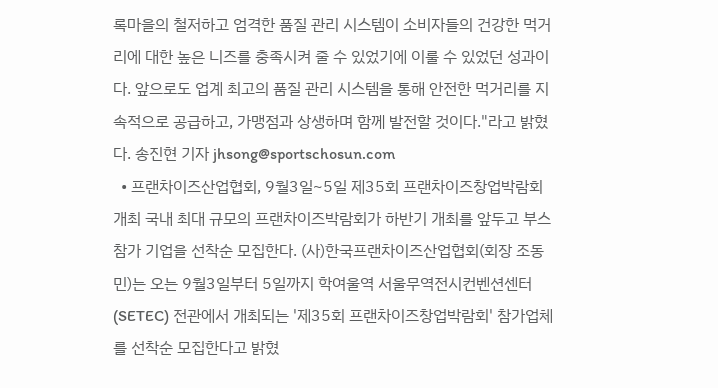록마을의 철저하고 엄격한 품질 관리 시스템이 소비자들의 건강한 먹거리에 대한 높은 니즈를 충족시켜 줄 수 있었기에 이룰 수 있었던 성과이다. 앞으로도 업계 최고의 품질 관리 시스템을 통해 안전한 먹거리를 지속적으로 공급하고, 가맹점과 상생하며 함께 발전할 것이다."라고 밝혔다. 송진현 기자 jhsong@sportschosun.com
  • 프랜차이즈산업협회, 9월3일~5일 제35회 프랜차이즈창업박람회 개최 국내 최대 규모의 프랜차이즈박람회가 하반기 개최를 앞두고 부스 참가 기업을 선착순 모집한다. (사)한국프랜차이즈산업협회(회장 조동민)는 오는 9월3일부터 5일까지 학여울역 서울무역전시컨벤션센터(SETEC) 전관에서 개최되는 '제35회 프랜차이즈창업박람회' 참가업체를 선착순 모집한다고 밝혔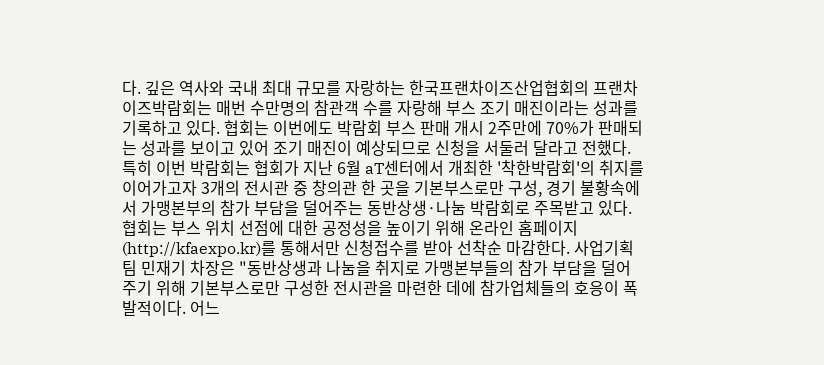다. 깊은 역사와 국내 최대 규모를 자랑하는 한국프랜차이즈산업협회의 프랜차이즈박람회는 매번 수만명의 참관객 수를 자랑해 부스 조기 매진이라는 성과를 기록하고 있다. 협회는 이번에도 박람회 부스 판매 개시 2주만에 70%가 판매되는 성과를 보이고 있어 조기 매진이 예상되므로 신청을 서둘러 달라고 전했다. 특히 이번 박람회는 협회가 지난 6월 aT센터에서 개최한 '착한박람회'의 취지를 이어가고자 3개의 전시관 중 창의관 한 곳을 기본부스로만 구성, 경기 불황속에서 가맹본부의 참가 부담을 덜어주는 동반상생·나눔 박람회로 주목받고 있다. 협회는 부스 위치 선점에 대한 공정성을 높이기 위해 온라인 홈페이지(http://kfaexpo.kr)를 통해서만 신청접수를 받아 선착순 마감한다. 사업기획팀 민재기 차장은 "동반상생과 나눔을 취지로 가맹본부들의 참가 부담을 덜어 주기 위해 기본부스로만 구성한 전시관을 마련한 데에 참가업체들의 호응이 폭발적이다. 어느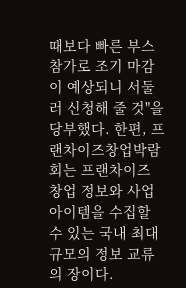때보다 빠른 부스 참가로 조기 마감이 예상되니 서둘러 신청해 줄 것"을 당부했다. 한편, 프랜차이즈창업박람회는 프랜차이즈 창업 정보와 사업아이템을 수집할 수 있는 국내 최대 규모의 정보 교류의 장이다.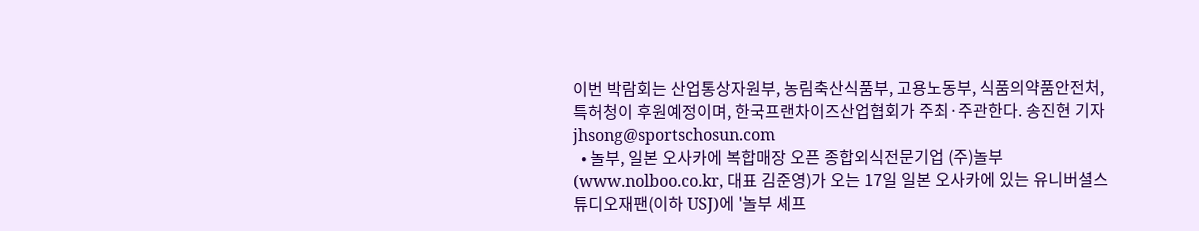이번 박람회는 산업통상자원부, 농림축산식품부, 고용노동부, 식품의약품안전처, 특허청이 후원예정이며, 한국프랜차이즈산업협회가 주최·주관한다. 송진현 기자 jhsong@sportschosun.com
  • 놀부, 일본 오사카에 복합매장 오픈 종합외식전문기업 (주)놀부(www.nolboo.co.kr, 대표 김준영)가 오는 17일 일본 오사카에 있는 유니버셜스튜디오재팬(이하 USJ)에 '놀부 셰프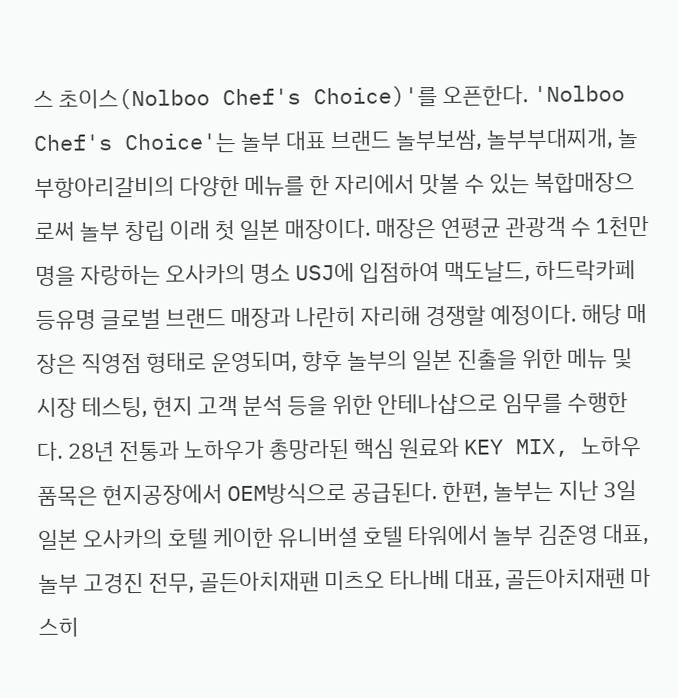스 초이스(Nolboo Chef's Choice)'를 오픈한다. 'Nolboo Chef's Choice'는 놀부 대표 브랜드 놀부보쌈, 놀부부대찌개, 놀부항아리갈비의 다양한 메뉴를 한 자리에서 맛볼 수 있는 복합매장으로써 놀부 창립 이래 첫 일본 매장이다. 매장은 연평균 관광객 수 1천만 명을 자랑하는 오사카의 명소 USJ에 입점하여 맥도날드, 하드락카페 등유명 글로벌 브랜드 매장과 나란히 자리해 경쟁할 예정이다. 해당 매장은 직영점 형태로 운영되며, 향후 놀부의 일본 진출을 위한 메뉴 및 시장 테스팅, 현지 고객 분석 등을 위한 안테나샵으로 임무를 수행한다. 28년 전통과 노하우가 총망라된 핵심 원료와 KEY MIX, 노하우 품목은 현지공장에서 OEM방식으로 공급된다. 한편, 놀부는 지난 3일 일본 오사카의 호텔 케이한 유니버셜 호텔 타워에서 놀부 김준영 대표, 놀부 고경진 전무, 골든아치재팬 미츠오 타나베 대표, 골든아치재팬 마스히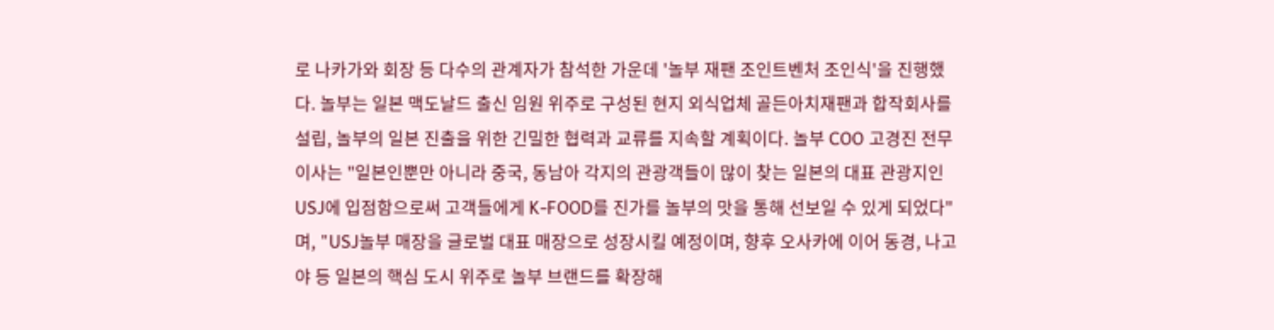로 나카가와 회장 등 다수의 관계자가 참석한 가운데 '놀부 재팬 조인트벤처 조인식'을 진행했다. 놀부는 일본 맥도날드 출신 임원 위주로 구성된 현지 외식업체 골든아치재팬과 합작회사를 설립, 놀부의 일본 진출을 위한 긴밀한 협력과 교류를 지속할 계획이다. 놀부 COO 고경진 전무이사는 "일본인뿐만 아니라 중국, 동남아 각지의 관광객들이 많이 찾는 일본의 대표 관광지인 USJ에 입점함으로써 고객들에게 K-FOOD를 진가를 놀부의 맛을 통해 선보일 수 있게 되었다"며, "USJ놀부 매장을 글로벌 대표 매장으로 성장시킬 예정이며, 향후 오사카에 이어 동경, 나고야 등 일본의 핵심 도시 위주로 놀부 브랜드를 확장해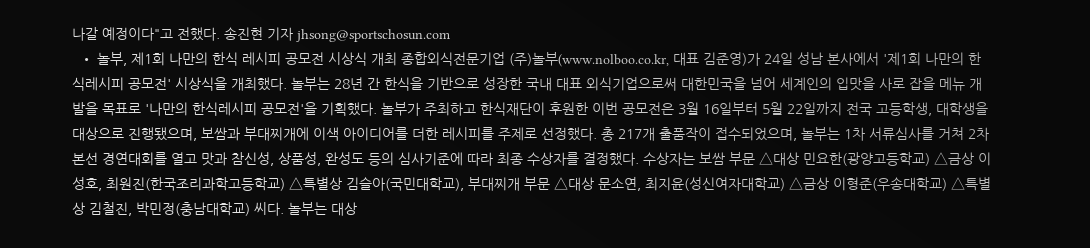나갈 예정이다"고 전했다. 송진현 기자 jhsong@sportschosun.com
  • 놀부, 제1회 나만의 한식 레시피 공모전 시상식 개최 종합외식전문기업 (주)놀부(www.nolboo.co.kr, 대표 김준영)가 24일 성남 본사에서 '제1회 나만의 한식레시피 공모전' 시상식을 개최했다. 놀부는 28년 간 한식을 기반으로 성장한 국내 대표 외식기업으로써 대한민국을 넘어 세계인의 입맛을 사로 잡을 메뉴 개발을 목표로 '나만의 한식레시피 공모전'을 기획했다. 놀부가 주최하고 한식재단이 후원한 이번 공모전은 3월 16일부터 5월 22일까지 전국 고등학생, 대학생을 대상으로 진행됐으며, 보쌈과 부대찌개에 이색 아이디어를 더한 레시피를 주제로 선정했다. 총 217개 출품작이 접수되었으며, 놀부는 1차 서류심사를 거쳐 2차 본선 경연대회를 열고 맛과 참신성, 상품성, 완성도 등의 심사기준에 따라 최종 수상자를 결정했다. 수상자는 보쌈 부문 △대상 민요한(광양고등학교) △금상 이성호, 최원진(한국조리과학고등학교) △특별상 김슬아(국민대학교), 부대찌개 부문 △대상 문소연, 최지윤(성신여자대학교) △금상 이형준(우송대학교) △특별상 김철진, 박민정(충남대학교) 씨다. 놀부는 대상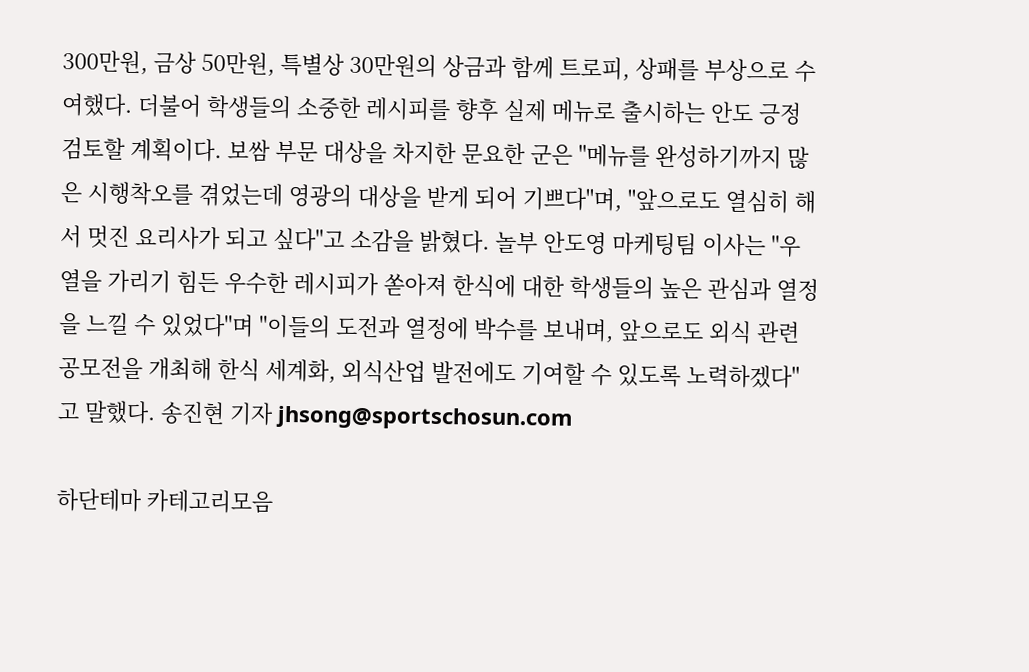300만원, 금상 50만원, 특별상 30만원의 상금과 함께 트로피, 상패를 부상으로 수여했다. 더불어 학생들의 소중한 레시피를 향후 실제 메뉴로 출시하는 안도 긍정 검토할 계획이다. 보쌈 부문 대상을 차지한 문요한 군은 "메뉴를 완성하기까지 많은 시행착오를 겪었는데 영광의 대상을 받게 되어 기쁘다"며, "앞으로도 열심히 해서 멋진 요리사가 되고 싶다"고 소감을 밝혔다. 놀부 안도영 마케팅팀 이사는 "우열을 가리기 힘든 우수한 레시피가 쏟아져 한식에 대한 학생들의 높은 관심과 열정을 느낄 수 있었다"며 "이들의 도전과 열정에 박수를 보내며, 앞으로도 외식 관련 공모전을 개최해 한식 세계화, 외식산업 발전에도 기여할 수 있도록 노력하겠다"고 말했다. 송진현 기자 jhsong@sportschosun.com

하단테마 카테고리모음